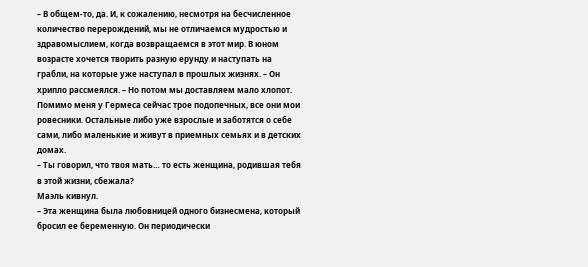– В общем-то, да. И, к сожалению, несмотря на бесчисленное количество перерождений, мы не отличаемся мудростью и здравомыслием, когда возвращаемся в этот мир. В юном возрасте хочется творить разную ерунду и наступать на грабли, на которые уже наступал в прошлых жизнях. – Он хрипло рассмеялся. – Но потом мы доставляем мало хлопот. Помимо меня у Гермеса сейчас трое подопечных, все они мои ровесники. Остальные либо уже взрослые и заботятся о себе сами, либо маленькие и живут в приемных семьях и в детских домах.
– Ты говорил, что твоя мать… то есть женщина, родившая тебя в этой жизни, сбежала?
Маэль кивнул.
– Эта женщина была любовницей одного бизнесмена, который бросил ее беременную. Он периодически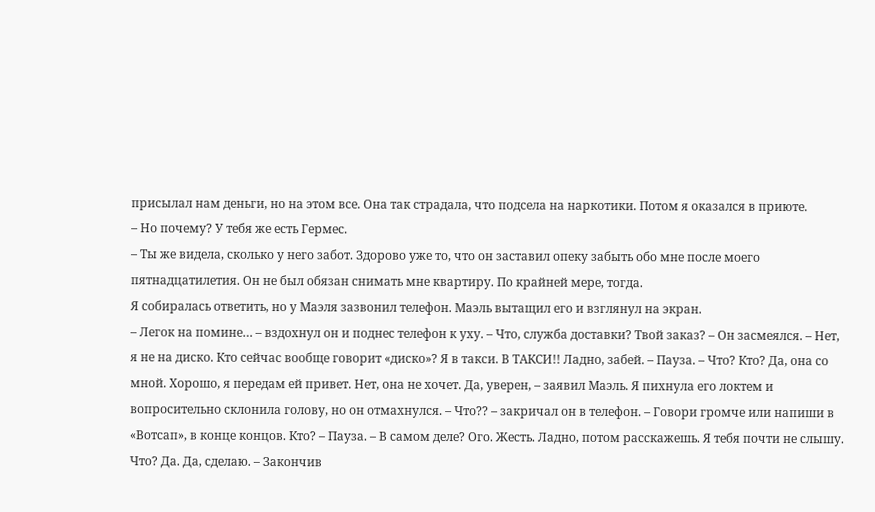присылал нам деньги, но на этом все. Она так страдала, что подсела на наркотики. Потом я оказался в приюте.
– Но почему? У тебя же есть Гермес.
– Ты же видела, сколько у него забот. Здорово уже то, что он заставил опеку забыть обо мне после моего пятнадцатилетия. Он не был обязан снимать мне квартиру. По крайней мере, тогда.
Я собиралась ответить, но у Маэля зазвонил телефон. Маэль вытащил его и взглянул на экран.
– Легок на помине… – вздохнул он и поднес телефон к уху. – Что, служба доставки? Твой заказ? – Он засмеялся. – Нет, я не на диско. Кто сейчас вообще говорит «диско»? Я в такси. В ТАКСИ!! Ладно, забей. – Пауза. – Что? Кто? Да, она со мной. Хорошо, я передам ей привет. Нет, она не хочет. Да, уверен, – заявил Маэль. Я пихнула его локтем и вопросительно склонила голову, но он отмахнулся. – Что?? – закричал он в телефон. – Говори громче или напиши в «Вотсап», в конце концов. Кто? – Пауза. – В самом деле? Ого. Жесть. Ладно, потом расскажешь. Я тебя почти не слышу. Что? Да. Да, сделаю. – Закончив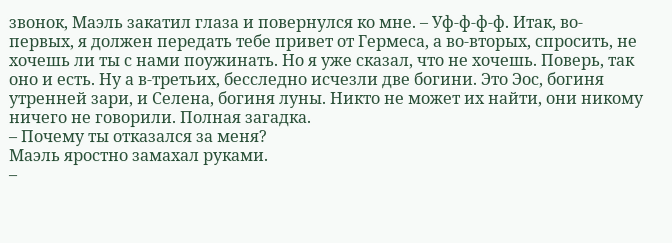звонок, Маэль закатил глаза и повернулся ко мне. – Уф-ф-ф-ф. Итак, во-первых, я должен передать тебе привет от Гермеса, а во-вторых, спросить, не хочешь ли ты с нами поужинать. Но я уже сказал, что не хочешь. Поверь, так оно и есть. Ну а в-третьих, бесследно исчезли две богини. Это Эос, богиня утренней зари, и Селена, богиня луны. Никто не может их найти, они никому ничего не говорили. Полная загадка.
– Почему ты отказался за меня?
Маэль яростно замахал руками.
–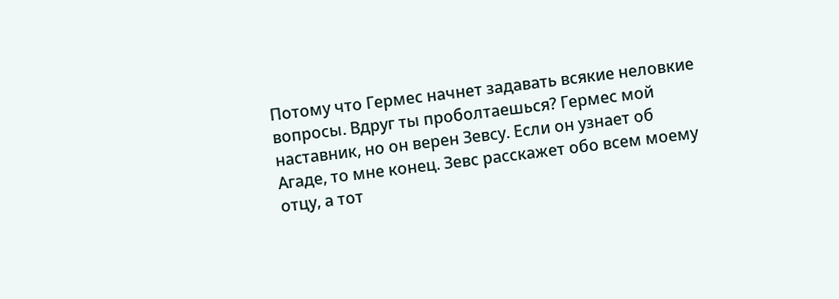Потому что Гермес начнет задавать всякие неловкие вопросы. Вдруг ты проболтаешься? Гермес мой наставник, но он верен Зевсу. Если он узнает об Агаде, то мне конец. Зевс расскажет обо всем моему отцу, а тот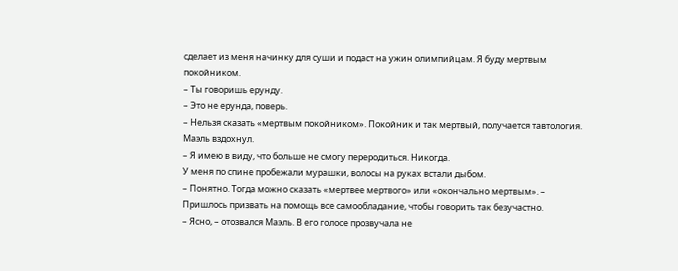сделает из меня начинку для суши и подаст на ужин олимпийцам. Я буду мертвым покойником.
– Ты говоришь ерунду.
– Это не ерунда, поверь.
– Нельзя сказать «мертвым покойником». Покойник и так мертвый, получается тавтология.
Маэль вздохнул.
– Я имею в виду, что больше не смогу переродиться. Никогда.
У меня по спине пробежали мурашки, волосы на руках встали дыбом.
– Понятно. Тогда можно сказать «мертвее мертвого» или «окончально мертвым». – Пришлось призвать на помощь все самообладание, чтобы говорить так безучастно.
– Ясно, – отозвался Маэль. В его голосе прозвучала не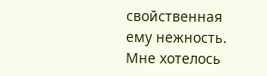свойственная ему нежность.
Мне хотелось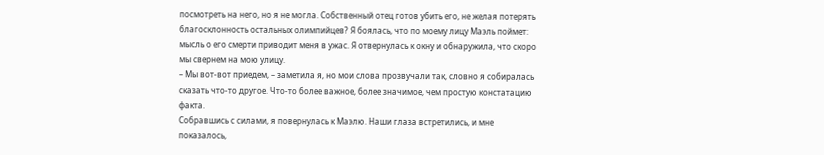посмотреть на него, но я не могла. Собственный отец готов убить его, не желая потерять благосклонность остальных олимпийцев? Я боялась, что по моему лицу Маэль поймет: мысль о его смерти приводит меня в ужас. Я отвернулась к окну и обнаружила, что скоро мы свернем на мою улицу.
– Мы вот-вот приедем, – заметила я, но мои слова прозвучали так, словно я собиралась сказать что-то другое. Что-то более важное, более значимое, чем простую констатацию факта.
Собравшись с силами, я повернулась к Маэлю. Наши глаза встретились, и мне показалось,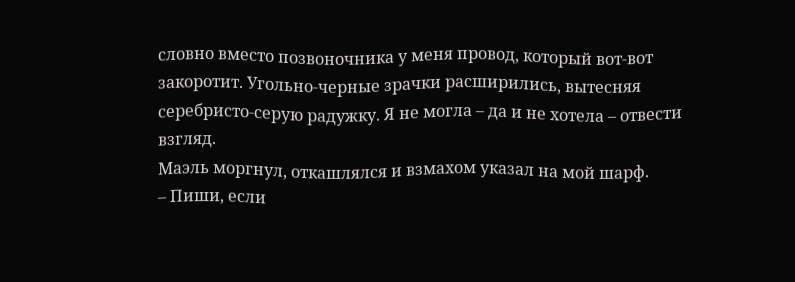словно вместо позвоночника у меня провод, который вот-вот закоротит. Угольно-черные зрачки расширились, вытесняя серебристо-серую радужку. Я не могла – да и не хотела – отвести взгляд.
Маэль моргнул, откашлялся и взмахом указал на мой шарф.
– Пиши, если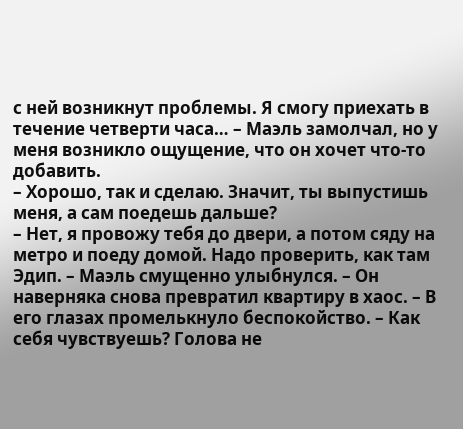с ней возникнут проблемы. Я смогу приехать в течение четверти часа… – Маэль замолчал, но у меня возникло ощущение, что он хочет что-то добавить.
– Хорошо, так и сделаю. Значит, ты выпустишь меня, а сам поедешь дальше?
– Нет, я провожу тебя до двери, а потом сяду на метро и поеду домой. Надо проверить, как там Эдип. – Маэль смущенно улыбнулся. – Он наверняка снова превратил квартиру в хаос. – В его глазах промелькнуло беспокойство. – Как себя чувствуешь? Голова не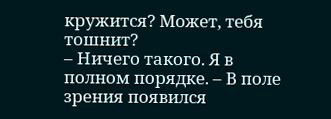кружится? Может, тебя тошнит?
– Ничего такого. Я в полном порядке. – В поле зрения появился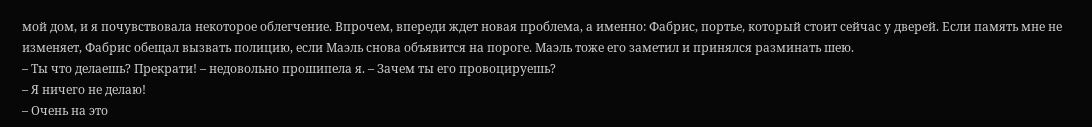мой дом, и я почувствовала некоторое облегчение. Впрочем, впереди ждет новая проблема, а именно: Фабрис, портье, который стоит сейчас у дверей. Если память мне не изменяет, Фабрис обещал вызвать полицию, если Маэль снова объявится на пороге. Маэль тоже его заметил и принялся разминать шею.
– Ты что делаешь? Прекрати! – недовольно прошипела я. – Зачем ты его провоцируешь?
– Я ничего не делаю!
– Очень на это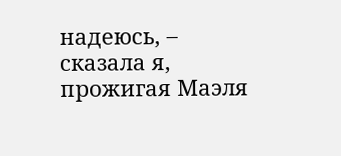надеюсь, – сказала я, прожигая Маэля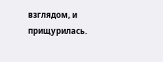взглядом, и прищурилась.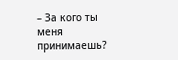– За кого ты меня принимаешь?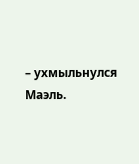– ухмыльнулся Маэль.